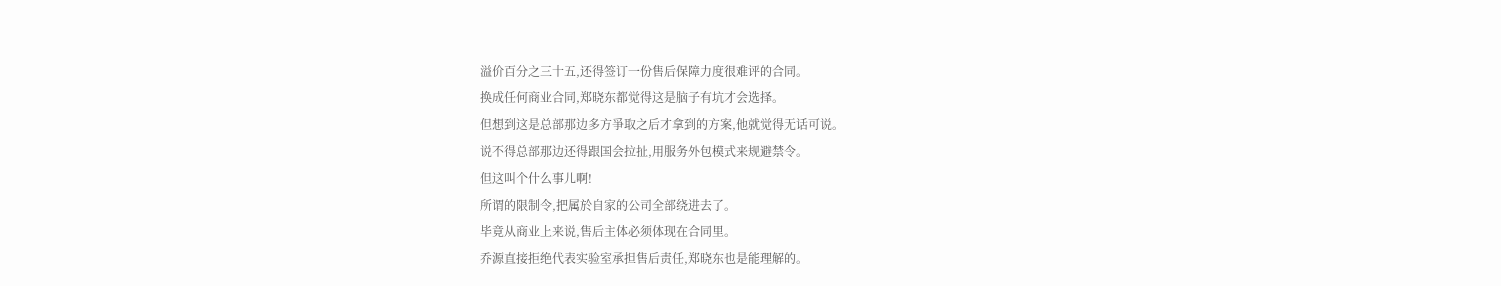溢价百分之三十五,还得签订一份售后保障力度很难评的合同。
换成任何商业合同,郑晓东都觉得这是脑子有坑才会选择。
但想到这是总部那边多方爭取之后才拿到的方案,他就觉得无话可说。
说不得总部那边还得跟国会拉扯,用服务外包模式来规避禁令。
但这叫个什么事儿啊!
所谓的限制令,把属於自家的公司全部绕进去了。
毕竟从商业上来说,售后主体必须体现在合同里。
乔源直接拒绝代表实验室承担售后责任,郑晓东也是能理解的。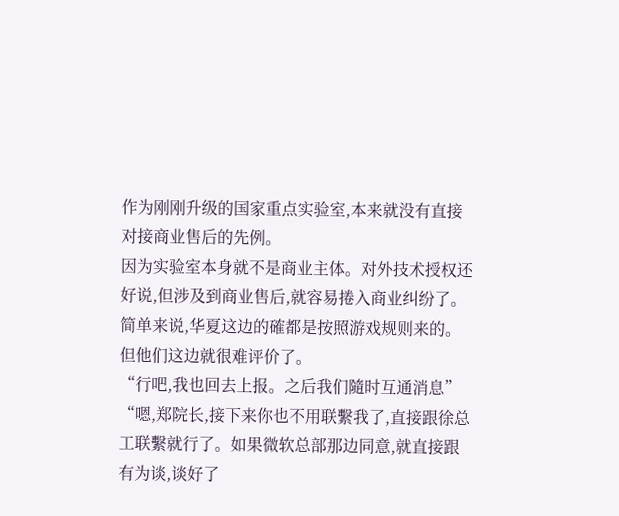作为刚刚升级的国家重点实验室,本来就没有直接对接商业售后的先例。
因为实验室本身就不是商业主体。对外技术授权还好说,但涉及到商业售后,就容易捲入商业纠纷了。简单来说,华夏这边的確都是按照游戏规则来的。
但他们这边就很难评价了。
“行吧,我也回去上报。之后我们隨时互通消息”
“嗯,郑院长,接下来你也不用联繫我了,直接跟徐总工联繫就行了。如果微软总部那边同意,就直接跟有为谈,谈好了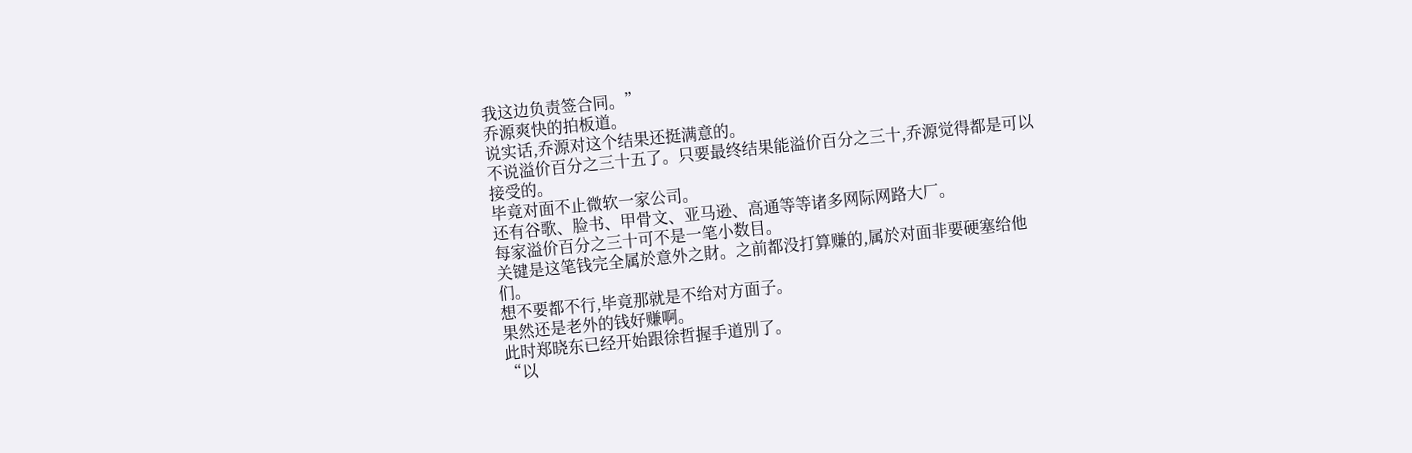我这边负责签合同。”
乔源爽快的拍板道。
说实话,乔源对这个结果还挺满意的。
不说溢价百分之三十五了。只要最终结果能溢价百分之三十,乔源觉得都是可以接受的。
毕竟对面不止微软一家公司。
还有谷歌、脸书、甲骨文、亚马逊、高通等等诸多网际网路大厂。
每家溢价百分之三十可不是一笔小数目。
关键是这笔钱完全属於意外之財。之前都没打算赚的,属於对面非要硬塞给他们。
想不要都不行,毕竟那就是不给对方面子。
果然还是老外的钱好赚啊。
此时郑晓东已经开始跟徐哲握手道別了。
“以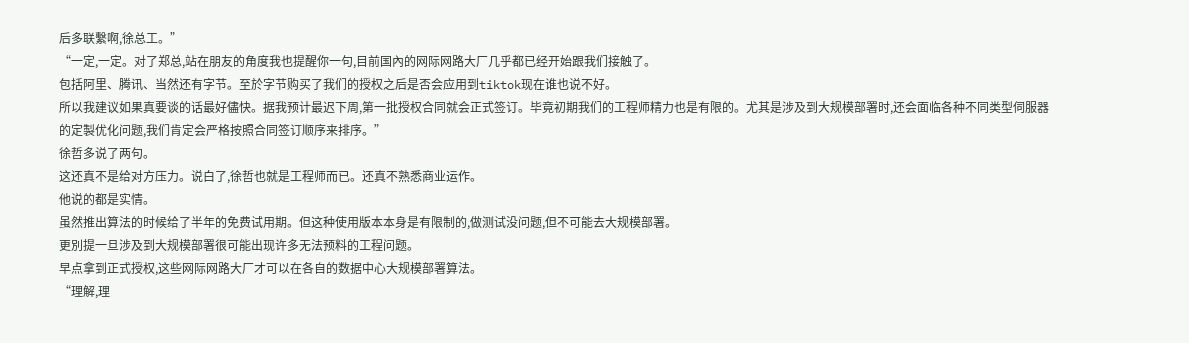后多联繫啊,徐总工。”
“一定,一定。对了郑总,站在朋友的角度我也提醒你一句,目前国內的网际网路大厂几乎都已经开始跟我们接触了。
包括阿里、腾讯、当然还有字节。至於字节购买了我们的授权之后是否会应用到tiktok现在谁也说不好。
所以我建议如果真要谈的话最好儘快。据我预计最迟下周,第一批授权合同就会正式签订。毕竟初期我们的工程师精力也是有限的。尤其是涉及到大规模部署时,还会面临各种不同类型伺服器的定製优化问题,我们肯定会严格按照合同签订顺序来排序。”
徐哲多说了两句。
这还真不是给对方压力。说白了,徐哲也就是工程师而已。还真不熟悉商业运作。
他说的都是实情。
虽然推出算法的时候给了半年的免费试用期。但这种使用版本本身是有限制的,做测试没问题,但不可能去大规模部署。
更別提一旦涉及到大规模部署很可能出现许多无法预料的工程问题。
早点拿到正式授权,这些网际网路大厂才可以在各自的数据中心大规模部署算法。
“理解,理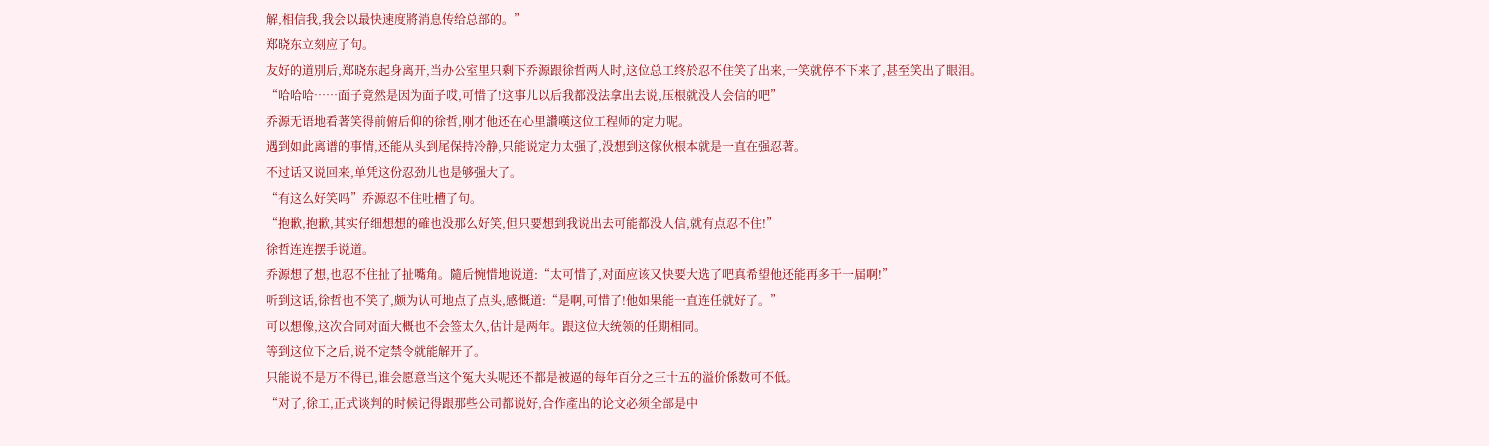解,相信我,我会以最快速度將消息传给总部的。”
郑晓东立刻应了句。
友好的道別后,郑晓东起身离开,当办公室里只剩下乔源跟徐哲两人时,这位总工终於忍不住笑了出来,一笑就停不下来了,甚至笑出了眼泪。
“哈哈哈……面子竟然是因为面子哎,可惜了!这事儿以后我都没法拿出去说,压根就没人会信的吧”
乔源无语地看著笑得前俯后仰的徐哲,刚才他还在心里讚嘆这位工程师的定力呢。
遇到如此离谱的事情,还能从头到尾保持冷静,只能说定力太强了,没想到这傢伙根本就是一直在强忍著。
不过话又说回来,单凭这份忍劲儿也是够强大了。
“有这么好笑吗”乔源忍不住吐槽了句。
“抱歉,抱歉,其实仔细想想的確也没那么好笑,但只要想到我说出去可能都没人信,就有点忍不住!”
徐哲连连摆手说道。
乔源想了想,也忍不住扯了扯嘴角。隨后惋惜地说道:“太可惜了,对面应该又快要大选了吧真希望他还能再多干一届啊!”
听到这话,徐哲也不笑了,颇为认可地点了点头,感慨道:“是啊,可惜了!他如果能一直连任就好了。”
可以想像,这次合同对面大概也不会签太久,估计是两年。跟这位大统领的任期相同。
等到这位下之后,说不定禁令就能解开了。
只能说不是万不得已,谁会愿意当这个冤大头呢还不都是被逼的每年百分之三十五的溢价係数可不低。
“对了,徐工,正式谈判的时候记得跟那些公司都说好,合作產出的论文必须全部是中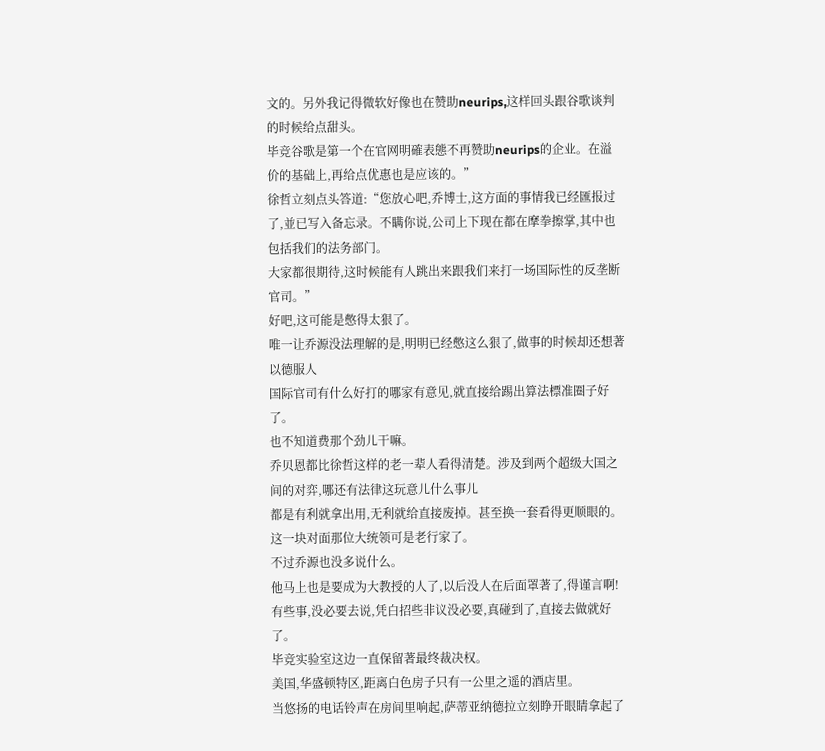文的。另外我记得微软好像也在赞助neurips,这样回头跟谷歌谈判的时候给点甜头。
毕竞谷歌是第一个在官网明確表態不再赞助neurips的企业。在溢价的基础上,再给点优惠也是应该的。”
徐哲立刻点头答道:“您放心吧,乔博士,这方面的事情我已经匯报过了,並已写入备忘录。不瞒你说,公司上下现在都在摩拳擦掌,其中也包括我们的法务部门。
大家都很期待,这时候能有人跳出来跟我们来打一场国际性的反垄断官司。”
好吧,这可能是憋得太狠了。
唯一让乔源没法理解的是,明明已经憋这么狠了,做事的时候却还想著以德服人
国际官司有什么好打的哪家有意见,就直接给踢出算法標准圈子好了。
也不知道费那个劲儿干嘛。
乔贝恩都比徐哲这样的老一辈人看得清楚。涉及到两个超级大国之间的对弈,哪还有法律这玩意儿什么事儿
都是有利就拿出用,无利就给直接废掉。甚至换一套看得更顺眼的。这一块对面那位大统领可是老行家了。
不过乔源也没多说什么。
他马上也是要成为大教授的人了,以后没人在后面罩著了,得谨言啊!
有些事,没必要去说,凭白招些非议没必要,真碰到了,直接去做就好了。
毕竞实验室这边一直保留著最终裁决权。
美国,华盛顿特区,距离白色房子只有一公里之遥的酒店里。
当悠扬的电话铃声在房间里响起,萨蒂亚纳德拉立刻睁开眼睛拿起了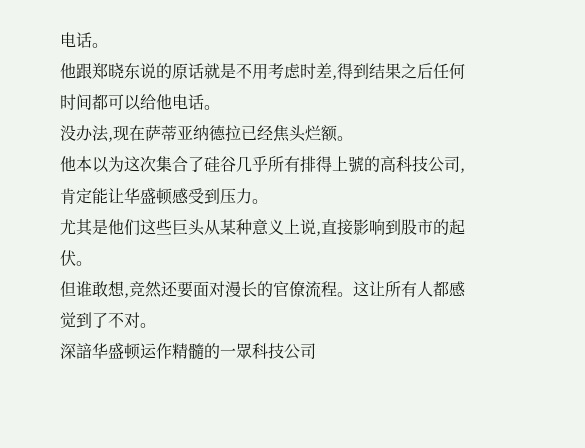电话。
他跟郑晓东说的原话就是不用考虑时差,得到结果之后任何时间都可以给他电话。
没办法,现在萨蒂亚纳德拉已经焦头烂额。
他本以为这次集合了硅谷几乎所有排得上號的高科技公司,肯定能让华盛顿感受到压力。
尤其是他们这些巨头从某种意义上说,直接影响到股市的起伏。
但谁敢想,竞然还要面对漫长的官僚流程。这让所有人都感觉到了不对。
深諳华盛顿运作精髓的一眾科技公司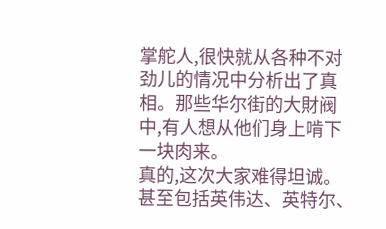掌舵人,很快就从各种不对劲儿的情况中分析出了真相。那些华尔街的大財阀中,有人想从他们身上啃下一块肉来。
真的,这次大家难得坦诚。
甚至包括英伟达、英特尔、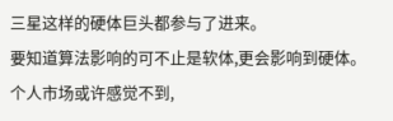三星这样的硬体巨头都参与了进来。
要知道算法影响的可不止是软体,更会影响到硬体。
个人市场或许感觉不到,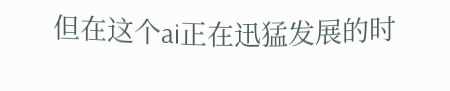但在这个ai正在迅猛发展的时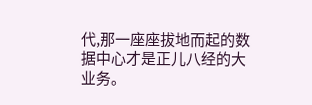代,那一座座拔地而起的数据中心才是正儿八经的大业务。